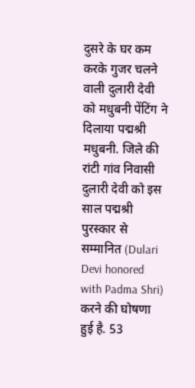दुसरे के घर कम करके गुजर चलने वाली दुलारी देवी को मधुबनी पेंटिंग ने दिलाया पद्मश्री
मधुबनी. जिले की रांटी गांव निवासी दुलारी देवी को इस साल पद्मश्री पुरस्कार से सम्मानित (Dulari Devi honored with Padma Shri) करने की घोषणा हुई है. 53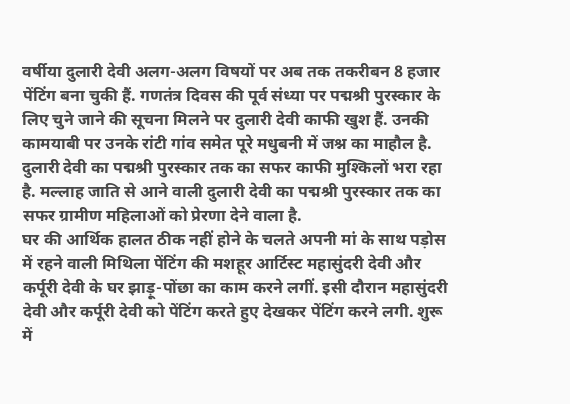वर्षीया दुलारी देवी अलग-अलग विषयों पर अब तक तकरीबन 8 हजार पेंटिंग बना चुकी हैं. गणतंत्र दिवस की पूर्व संध्या पर पद्मश्री पुरस्कार के लिए चुने जाने की सूचना मिलने पर दुलारी देवी काफी खुश हैं. उनकी कामयाबी पर उनके रांटी गांव समेत पूरे मधुबनी में जश्न का माहौल है. दुलारी देवी का पद्मश्री पुरस्कार तक का सफर काफी मुश्किलों भरा रहा है. मल्लाह जाति से आने वाली दुलारी देवी का पद्मश्री पुरस्कार तक का सफर ग्रामीण महिलाओं को प्रेरणा देने वाला है.
घर की आर्थिक हालत ठीक नहीं होने के चलते अपनी मां के साथ पड़ोस में रहने वाली मिथिला पेंटिंग की मशहूर आर्टिस्ट महासुंदरी देवी और कर्पूरी देवी के घर झाड़ू-पोंछा का काम करने लगीं. इसी दौरान महासुंदरी देवी और कर्पूरी देवी को पेंटिंग करते हुए देखकर पेंटिंग करने लगी. शुरू में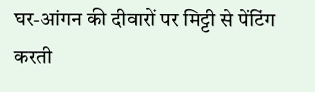घर-आंगन की दीवारों पर मिट्टी से पेंटिंग करती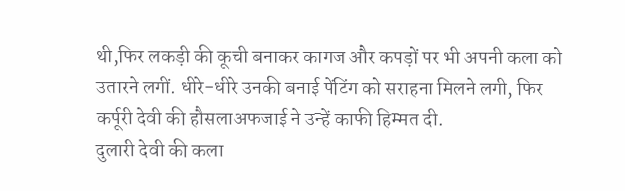थी,फिर लकड़ी की कूची बनाकर कागज और कपड़ों पर भी अपनी कला को उतारने लगीं. धीरे-धीरे उनकी बनाई पेंटिंग को सराहना मिलने लगी, फिर कर्पूरी देवी की हौसलाअफजाई ने उन्हें काफी हिम्मत दी.
दुलारी देवी की कला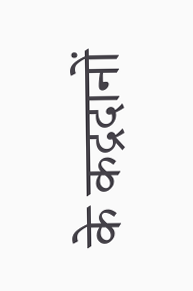के कद्रदानों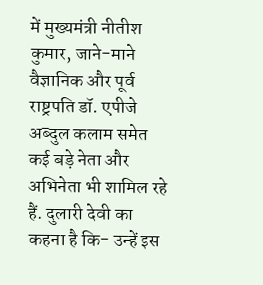में मुख्यमंत्री नीतीश कुमार, जाने-माने वैज्ञानिक और पूर्व राष्ट्रपति डॉ. एपीजे अब्दुल कलाम समेत कई बड़े नेता और अभिनेता भी शामिल रहे हैं. दुलारी देवी का कहना है कि- उन्हें इस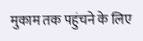मुकाम तक पहुंचने के लिए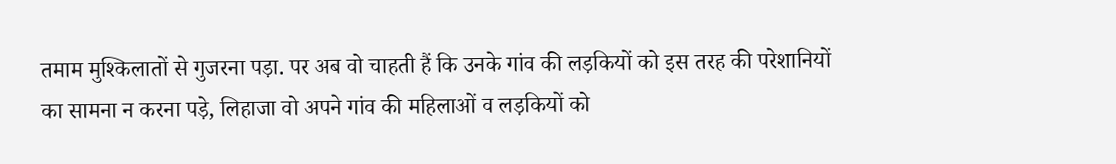तमाम मुश्किलातों से गुजरना पड़ा. पर अब वो चाहती हैं कि उनके गांव की लड़कियों को इस तरह की परेशानियों का सामना न करना पड़े, लिहाजा वो अपने गांव की महिलाओं व लड़कियों को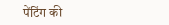पेंटिंग की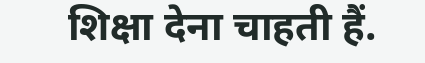शिक्षा देना चाहती हैं.